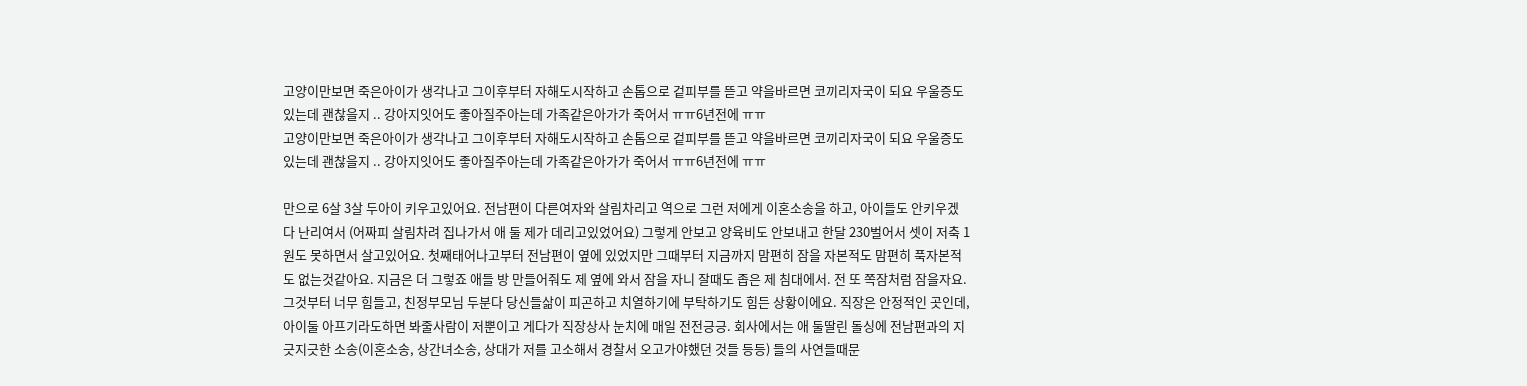고양이만보면 죽은아이가 생각나고 그이후부터 자해도시작하고 손톱으로 겉피부를 뜯고 약을바르면 코끼리자국이 되요 우울증도있는데 괜찮을지 .. 강아지잇어도 좋아질주아는데 가족같은아가가 죽어서 ㅠㅠ6년전에 ㅠㅠ
고양이만보면 죽은아이가 생각나고 그이후부터 자해도시작하고 손톱으로 겉피부를 뜯고 약을바르면 코끼리자국이 되요 우울증도있는데 괜찮을지 .. 강아지잇어도 좋아질주아는데 가족같은아가가 죽어서 ㅠㅠ6년전에 ㅠㅠ

만으로 6살 3살 두아이 키우고있어요. 전남편이 다른여자와 살림차리고 역으로 그런 저에게 이혼소송을 하고, 아이들도 안키우겠다 난리여서 (어짜피 살림차려 집나가서 애 둘 제가 데리고있었어요) 그렇게 안보고 양육비도 안보내고 한달 230벌어서 셋이 저축 1원도 못하면서 살고있어요. 첫째태어나고부터 전남편이 옆에 있었지만 그때부터 지금까지 맘편히 잠을 자본적도 맘편히 푹자본적도 없는것같아요. 지금은 더 그렇죠 애들 방 만들어줘도 제 옆에 와서 잠을 자니 잘때도 좁은 제 침대에서. 전 또 쪽잠처럼 잠을자요. 그것부터 너무 힘들고, 친정부모님 두분다 당신들삶이 피곤하고 치열하기에 부탁하기도 힘든 상황이에요. 직장은 안정적인 곳인데, 아이둘 아프기라도하면 봐줄사람이 저뿐이고 게다가 직장상사 눈치에 매일 전전긍긍. 회사에서는 애 둘딸린 돌싱에 전남편과의 지긋지긋한 소송(이혼소송, 상간녀소송, 상대가 저를 고소해서 경찰서 오고가야했던 것들 등등) 들의 사연들때문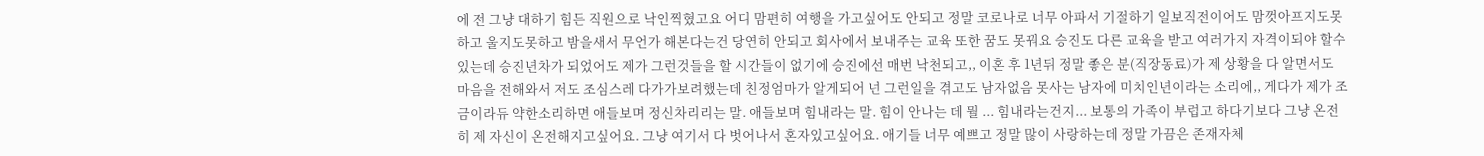에 전 그냥 대하기 힘든 직원으로 낙인찍혔고요 어디 맘편히 여행을 가고싶어도 안되고 정말 코로나로 너무 아파서 기절하기 일보직전이어도 맘껏아프지도못하고 울지도못하고 밤을새서 무언가 해본다는건 당연히 안되고 회사에서 보내주는 교육 또한 꿈도 못꿔요 승진도 다른 교육을 받고 여러가지 자격이되야 할수있는데 승진년차가 되었어도 제가 그런것들을 할 시간들이 없기에 승진에선 매번 낙천되고,, 이혼 후 1년뒤 정말 좋은 분(직장동료)가 제 상황을 다 알면서도 마음을 전해와서 저도 조심스레 다가가보려했는데 친정엄마가 알게되어 넌 그런일을 겪고도 남자없음 못사는 남자에 미치인년이라는 소리에,, 게다가 제가 조금이라듀 약한소리하면 애들보며 정신차리리는 말. 애들보며 힘내라는 말. 힘이 안나는 데 뭘 ... 힘내라는건지... 보통의 가족이 부럽고 하다기보다 그냥 온전히 제 자신이 온전해지고싶어요. 그냥 여기서 다 벗어나서 혼자있고싶어요. 애기들 너무 예쁘고 정말 많이 사랑하는데 정말 가끔은 존재자체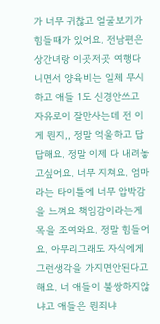가 너무 귀찮고 얼굴보기가 힘들때가 있어요. 전남편은 상간녀랑 이곳저곳 여행다니면서 양육비는 일체 무시하고 애들 1도 신경안쓰고 자유로이 잘만사는데 전 이게 뭔지,, 정말 억울하고 답답해요. 정말 이제 다 내려놓고싶어요. 너무 지쳐요. 엄마라는 타이틀에 너무 압박감을 느껴요 책임감이라는게 목을 조여와요. 정말 힘들어요. 아무리그래도 자식에게 그런생각을 가지면안된다고 해요. 너 애들이 불쌍하지않냐고 애들은 뭔죄냐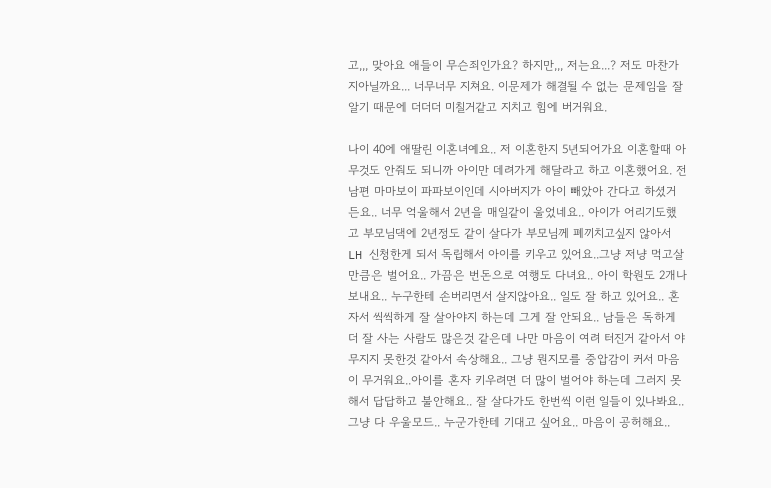고,,, 맞아요 애들이 무슨죄인가요? 하지만,,, 저는요...? 저도 마찬가지아닐까요... 너무너무 지쳐요. 이문제가 해결될 수 없는 문제임을 잘 알기 때문에 더더더 미칠거같고 지치고 힘에 버거워요.

나이 40에 애딸린 이혼녀예요.. 저 이혼한지 5년되어가요 이혼할때 아무것도 안줘도 되니까 아이만 데려가게 해달라고 하고 이혼했어요. 전남편 마마보이 파파보이인데 시아버지가 아이 빼았아 간다고 하셨거든요.. 너무 억울해서 2년을 매일같이 울었네요.. 아이가 어리기도했고 부모님댁에 2년정도 같이 살다가 부모님께 폐끼치고싶지 않아서 LH 신청한게 되서 독립해서 아이를 키우고 있어요..그냥 저냥 먹고살만큼은 벌어요.. 가끔은 번돈으로 여행도 다녀요.. 아이 학원도 2개나 보내요.. 누구한테 손버리면서 살지않아요.. 일도 잘 하고 있어요.. 혼자서 씩씩하게 잘 살아야지 하는데 그게 잘 안되요.. 남들은 독하게 더 잘 사는 사람도 많은것 같은데 나만 마음이 여려 터진거 같아서 야무지지 못한것 같아서 속상해요.. 그냥 뭔지모를 중압감이 커서 마음이 무거워요..아이를 혼자 키우려면 더 많이 벌어야 하는데 그러지 못해서 답답하고 불안해요.. 잘 살다가도 한번씩 이런 일들이 있나봐요.. 그냥 다 우울모드.. 누군가한테 기대고 싶어요.. 마음이 공허해요..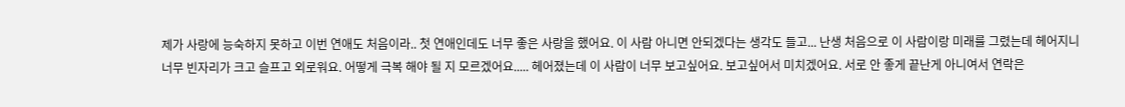제가 사랑에 능숙하지 못하고 이번 연애도 처음이라.. 첫 연애인데도 너무 좋은 사랑을 했어요. 이 사람 아니면 안되겠다는 생각도 들고... 난생 처음으로 이 사람이랑 미래를 그렸는데 헤어지니 너무 빈자리가 크고 슬프고 외로워요. 어떻게 극복 해야 될 지 모르겠어요..... 헤어졌는데 이 사람이 너무 보고싶어요. 보고싶어서 미치겠어요. 서로 안 좋게 끝난게 아니여서 연락은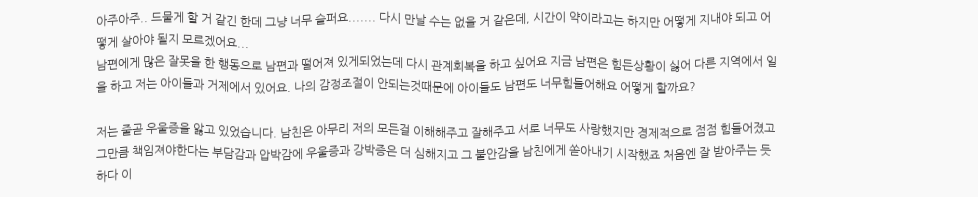아주아주.. 드물게 할 거 같긴 한데 그냥 너무 슬퍼요....... 다시 만날 수는 없을 거 같은데, 시간이 약이라고는 하지만 어떻게 지내야 되고 어떻게 살아야 될지 모르겠어요...
남편에게 많은 잘못을 한 행동으로 남편과 떨어져 있게되었는데 다시 관계회복을 하고 싶어요 지금 남편은 힘든상황이 싫어 다른 지역에서 일을 하고 저는 아이들과 거제에서 있어요. 나의 감정조절이 안되는것때문에 아이들도 남편도 너무힘들어해요 어떻게 할까요?

저는 줄곧 우울증을 앓고 있었습니다. 남친은 아무리 저의 모든걸 이해해주고 잘해주고 서로 너무도 사랑했지만 경제적으로 점점 힘들어졌고 그만큼 책임져야한다는 부담감과 압박감에 우울증과 강박증은 더 심해지고 그 불안감을 남친에게 쏟아내기 시작했죠 처음엔 잘 받아주는 듯하다 이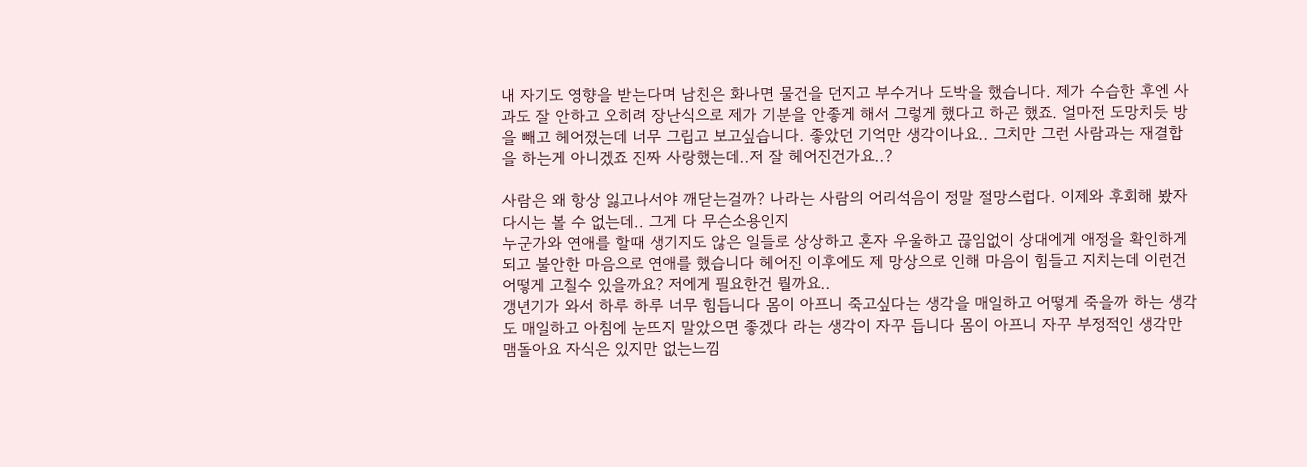내 자기도 영향을 받는다며 남친은 화나면 물건을 던지고 부수거나 도박을 했습니다. 제가 수습한 후엔 사과도 잘 안하고 오히려 장난식으로 제가 기분을 안좋게 해서 그렇게 했다고 하곤 했죠. 얼마전 도망치듯 방을 빼고 헤어졌는데 너무 그립고 보고싶습니다. 좋았던 기억만 생각이나요.. 그치만 그런 사람과는 재결합을 하는게 아니겠죠 진짜 사랑했는데..저 잘 헤어진건가요..?

사람은 왜 항상 잃고나서야 깨닫는걸까? 나라는 사람의 어리석음이 정말 절망스럽다. 이제와 후회해 봤자 다시는 볼 수 없는데.. 그게 다 무슨소용인지
누군가와 연애를 할때 생기지도 않은 일들로 상상하고 혼자 우울하고 끊임없이 상대에게 애정을 확인하게 되고 불안한 마음으로 연애를 했습니다 헤어진 이후에도 제 망상으로 인해 마음이 힘들고 지치는데 이런건 어떻게 고칠수 있을까요? 저에게 필요한건 뭘까요..
갱년기가 와서 하루 하루 너무 힘듭니다 몸이 아프니 죽고싶다는 생각을 매일하고 어떻게 죽을까 하는 생각도 매일하고 아침에 눈뜨지 말았으면 좋겠다 라는 생각이 자꾸 듭니다 몸이 아프니 자꾸 부정적인 생각만 맴돌아요 자식은 있지만 없는느낌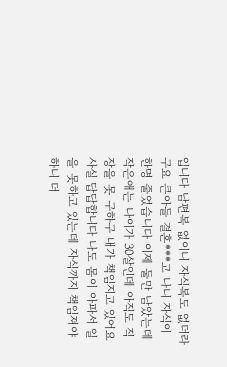입니다 남편복 없이니 자식복도 없더라구요 큰아들 결혼***고 나니 자식이 한명 줄었습니다 이제 둘만 남았는데 작은애는 나이가 30살인데 아직도 직장을 못 구하구 내가 책임지고 있어요 사실 답답합니다 나도 몸이 아파서 일을 못하고 있는데 자식까지 책임져야 하니 더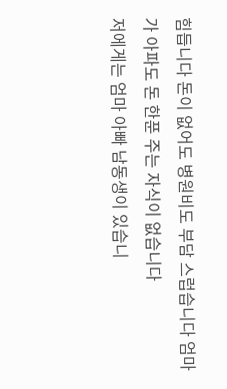힘듭니다 돈이 없어도 병원비도 부담 스럽습니다 엄마가 아파도 돈 한푼 주는 자식이 없습니다
저에게는 엄마 아빠 남동생이 있습니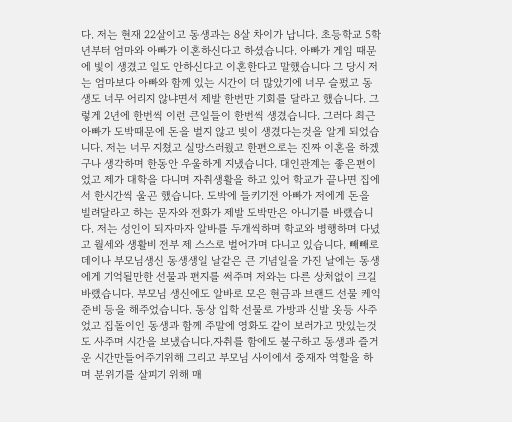다. 저는 현재 22살이고 동생과는 8살 차이가 납니다. 초등학교 5학년부터 엄마와 아빠가 이혼하신다고 하셨습니다. 아빠가 게임 때문에 빛이 생겼고 일도 안하신다고 이혼한다고 말했습니다 그 당시 저는 엄마보다 아빠와 함께 있는 시간이 더 많았기에 너무 슬펐고 동생도 너무 어리지 않냐면서 제발 한번만 기회를 달라고 했습니다. 그렇게 2년에 한번씩 이런 큰일들이 한번씩 생겼습니다. 그러다 최근 아빠가 도박때문에 돈을 벌지 않고 빚이 생겼다는것을 알게 되었습니다. 저는 너무 지쳤고 실망스러웠고 한편으로는 진짜 이혼을 하겠구나 생각하며 한동안 우울하게 지냈습니다. 대인관계는 좋은편이었고 제가 대학을 다니며 자취생활을 하고 있어 학교가 끝나면 집에서 한시간씩 울곤 했습니다. 도박에 들키기전 아빠가 저에게 돈을 빌려달라고 하는 문자와 전화가 제발 도박만은 아니기를 바랬습니다. 저는 성인이 되자마자 알바를 두개씩하며 학교와 병행하며 다녔고 월세와 생활비 전부 제 스스로 벌어가며 다니고 있습니다. 빼빼로데이나 부모님생신 동생생일 날같은 큰 기념일을 가진 날에는 동생에게 기억될만한 선물과 편지를 써주며 저와는 다른 상처없이 크길 바랬습니다. 부모님 생신에도 알바로 모은 현금과 브랜드 선물 케익 준비 등을 해주었습니다. 동상 입학 선물로 가방과 신발 옷등 사주었고 집돌이인 동생과 함께 주말에 영화도 같이 보러가고 맛있는것도 사주며 시간을 보냈습니다.자취를 함에도 불구하고 동생과 즐거운 시간만들어주기위해 그리고 부모님 사이에서 중재자 역할을 하며 분위기를 살피기 위해 매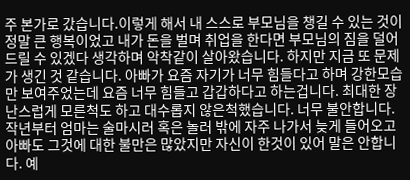주 본가로 갔습니다.이렇게 해서 내 스스로 부모님을 챙길 수 있는 것이 정말 큰 행복이었고 내가 돈을 벌며 취업을 한다면 부모님의 짐을 덜어 드릴 수 있겠다 생각하며 악착같이 살아왔습니다. 하지만 지금 또 문제가 생긴 것 같습니다. 아빠가 요즘 자기가 너무 힘들다고 하며 강한모습만 보여주었는데 요즘 너무 힘들고 갑갑하다고 하는겁니다. 최대한 장난스럽게 모른척도 하고 대수롭지 않은척했습니다. 너무 불안합니다. 작년부터 엄마는 술마시러 혹은 놀러 밖에 자주 나가서 늦게 들어오고 아빠도 그것에 대한 불만은 많았지만 자신이 한것이 있어 말은 안합니다. 예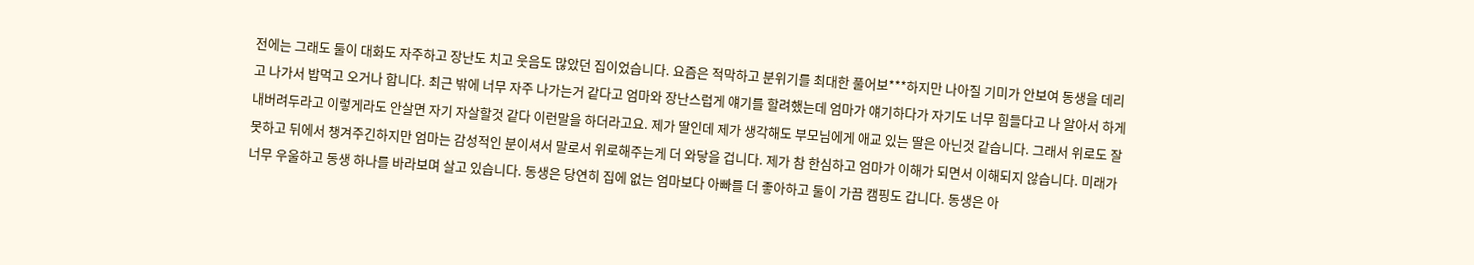전에는 그래도 둘이 대화도 자주하고 장난도 치고 웃음도 많았던 집이었습니다. 요즘은 적막하고 분위기를 최대한 풀어보***하지만 나아질 기미가 안보여 동생을 데리고 나가서 밥먹고 오거나 합니다. 최근 밖에 너무 자주 나가는거 같다고 엄마와 장난스럽게 얘기를 할려했는데 엄마가 얘기하다가 자기도 너무 힘들다고 나 알아서 하게 내버려두라고 이렇게라도 안살면 자기 자살할것 같다 이런말을 하더라고요. 제가 딸인데 제가 생각해도 부모님에게 애교 있는 딸은 아닌것 같습니다. 그래서 위로도 잘못하고 뒤에서 챙겨주긴하지만 엄마는 감성적인 분이셔서 말로서 위로해주는게 더 와닿을 겁니다. 제가 참 한심하고 엄마가 이해가 되면서 이해되지 않습니다. 미래가 너무 우울하고 동생 하나를 바라보며 살고 있습니다. 동생은 당연히 집에 없는 엄마보다 아빠를 더 좋아하고 둘이 가끔 캠핑도 갑니다. 동생은 아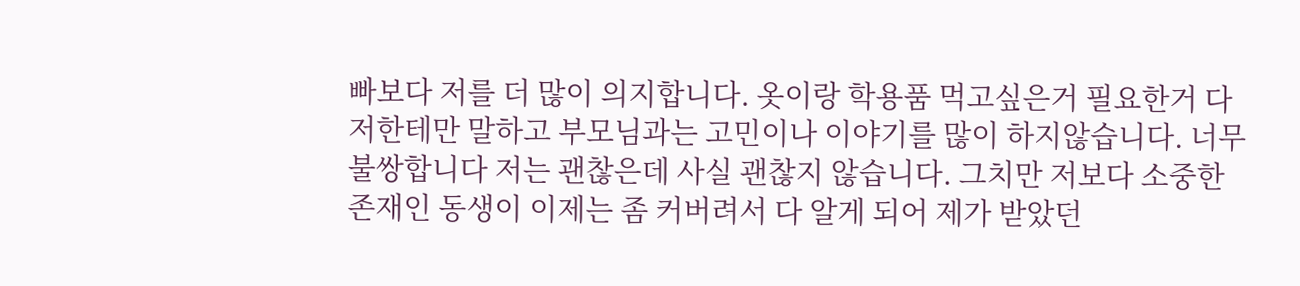빠보다 저를 더 많이 의지합니다. 옷이랑 학용품 먹고싶은거 필요한거 다 저한테만 말하고 부모님과는 고민이나 이야기를 많이 하지않습니다. 너무 불쌍합니다 저는 괜찮은데 사실 괜찮지 않습니다. 그치만 저보다 소중한 존재인 동생이 이제는 좀 커버려서 다 알게 되어 제가 받았던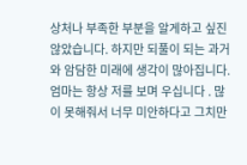상처나 부족한 부분을 알게하고 싶진 않았습니다. 하지만 되풀이 되는 과거와 암담한 미래에 생각이 많아집니다. 엄마는 항상 저를 보며 우십니다 . 많이 못해줘서 너무 미안하다고 그치만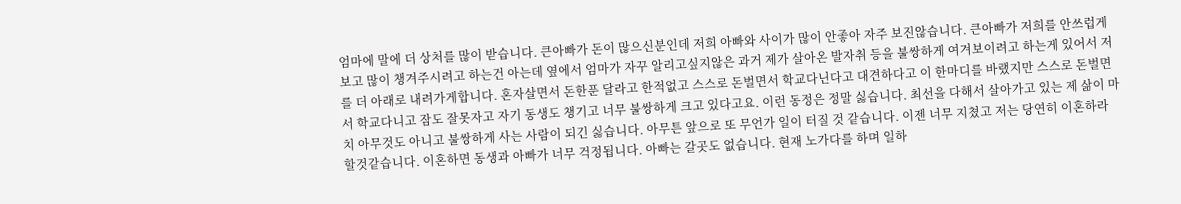엄마에 말에 더 상처를 많이 받습니다. 큰아빠가 돈이 많으신분인데 저희 아빠와 사이가 많이 안좋아 자주 보진않습니다. 큰아빠가 저희를 안쓰럽게 보고 많이 챙겨주시려고 하는건 아는데 옆에서 엄마가 자꾸 알리고싶지않은 과거 제가 살아온 발자취 등을 불쌍하게 여겨보이려고 하는게 있어서 저를 더 아래로 내려가게합니다. 혼자살면서 돈한푼 달라고 한적없고 스스로 돈벌면서 학교다닌다고 대견하다고 이 한마디를 바랬지만 스스로 돈벌면서 학교다니고 잠도 잘못자고 자기 동생도 챙기고 너무 불쌍하게 크고 있다고요. 이런 동정은 정말 싫습니다. 최선을 다해서 살아가고 있는 제 삶이 마치 아무것도 아니고 불쌍하게 사는 사람이 되긴 싫습니다. 아무튼 앞으로 또 무언가 일이 터질 것 같습니다. 이젠 너무 지쳤고 저는 당연히 이혼하라 할것같습니다. 이혼하면 동생과 아빠가 너무 걱정됩니다. 아빠는 갈곳도 없습니다. 현재 노가다를 하며 일하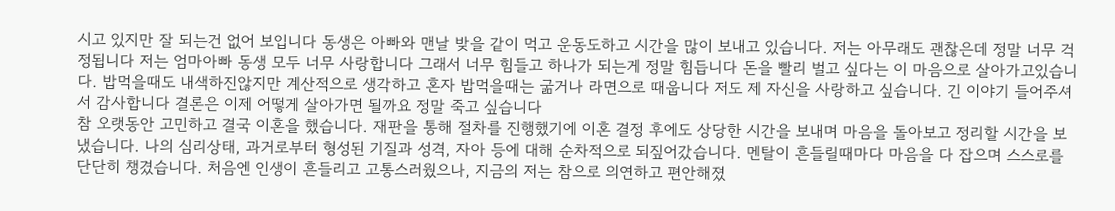시고 있지만 잘 되는건 없어 보입니다 동생은 아빠와 맨날 밪을 같이 먹고 운동도하고 시간을 많이 보내고 있습니다. 저는 아무래도 괜찮은데 정말 너무 걱정됩니다 저는 엄마아빠 동생 모두 너무 사랑합니다 그래서 너무 힘들고 하나가 되는게 정말 힘듭니다 돈을 빨리 벌고 싶다는 이 마음으로 살아가고있습니다. 밥먹을때도 내색하진않지만 계산적으로 생각하고 혼자 밥먹을때는 굶거나 라면으로 때웁니다 저도 제 자신을 사랑하고 싶습니다. 긴 이야기 들어주셔서 감사합니다 결론은 이제 어떻게 살아가면 될까요 정말 죽고 싶습니다
참 오랫동안 고민하고 결국 이혼을 했습니다. 재판을 통해 절차를 진행했기에 이혼 결정 후에도 상당한 시간을 보내며 마음을 돌아보고 정리할 시간을 보냈습니다. 나의 심리상태, 과거로부터 형성된 기질과 성격, 자아 등에 대해 순차적으로 되짚어갔습니다. 멘탈이 흔들릴때마다 마음을 다 잡으며 스스로를 단단히 챙겼습니다. 처음엔 인생이 흔들리고 고통스러웠으나, 지금의 저는 참으로 의연하고 편안해졌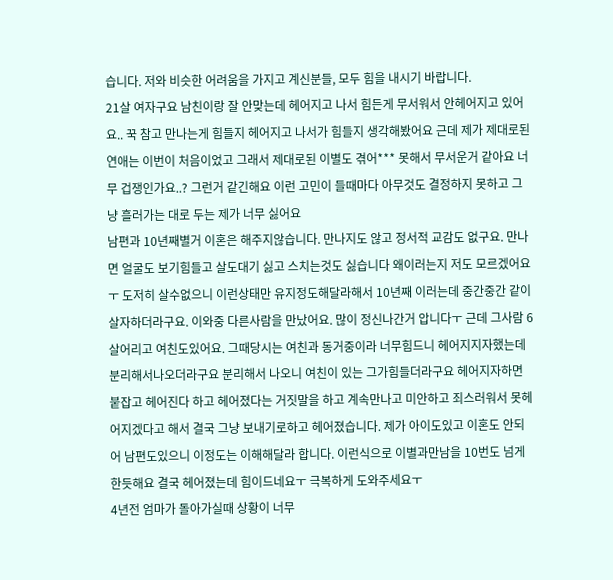습니다. 저와 비슷한 어려움을 가지고 계신분들, 모두 힘을 내시기 바랍니다.
21살 여자구요 남친이랑 잘 안맞는데 헤어지고 나서 힘든게 무서워서 안헤어지고 있어요.. 꾹 참고 만나는게 힘들지 헤어지고 나서가 힘들지 생각해봤어요 근데 제가 제대로된 연애는 이번이 처음이었고 그래서 제대로된 이별도 겪어*** 못해서 무서운거 같아요 너무 겁쟁인가요..? 그런거 같긴해요 이런 고민이 들때마다 아무것도 결정하지 못하고 그냥 흘러가는 대로 두는 제가 너무 싫어요
남편과 10년째별거 이혼은 해주지않습니다. 만나지도 않고 정서적 교감도 없구요. 만나면 얼굴도 보기힘들고 살도대기 싫고 스치는것도 싫습니다 왜이러는지 저도 모르겠어요ㅜ 도저히 살수없으니 이런상태만 유지정도해달라해서 10년째 이러는데 중간중간 같이 살자하더라구요. 이와중 다른사람을 만났어요. 많이 정신나간거 압니다ㅜ 근데 그사람 6살어리고 여친도있어요. 그때당시는 여친과 동거중이라 너무힘드니 헤어지지자했는데 분리해서나오더라구요 분리해서 나오니 여친이 있는 그가힘들더라구요 헤어지자하면 붙잡고 헤어진다 하고 헤어졌다는 거짓말을 하고 계속만나고 미안하고 죄스러워서 못헤어지겠다고 해서 결국 그냥 보내기로하고 헤어졌습니다. 제가 아이도있고 이혼도 안되어 남편도있으니 이정도는 이해해달라 합니다. 이런식으로 이별과만남을 10번도 넘게한듯해요 결국 헤어졌는데 힘이드네요ㅜ 극복하게 도와주세요ㅜ
4년전 엄마가 돌아가실때 상황이 너무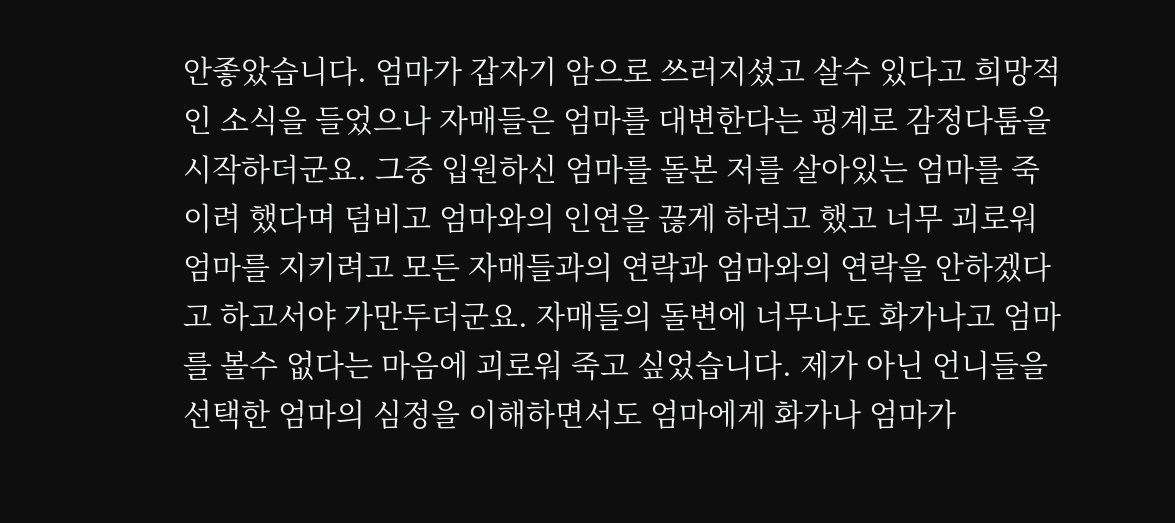안좋았습니다. 엄마가 갑자기 암으로 쓰러지셨고 살수 있다고 희망적인 소식을 들었으나 자매들은 엄마를 대변한다는 핑계로 감정다툼을 시작하더군요. 그중 입원하신 엄마를 돌본 저를 살아있는 엄마를 죽이려 했다며 덤비고 엄마와의 인연을 끊게 하려고 했고 너무 괴로워 엄마를 지키려고 모든 자매들과의 연락과 엄마와의 연락을 안하겠다고 하고서야 가만두더군요. 자매들의 돌변에 너무나도 화가나고 엄마를 볼수 없다는 마음에 괴로워 죽고 싶었습니다. 제가 아닌 언니들을 선택한 엄마의 심정을 이해하면서도 엄마에게 화가나 엄마가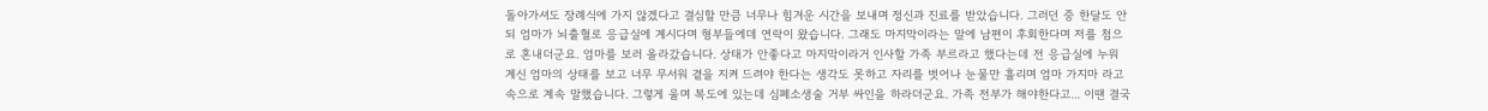돌아가셔도 장례식에 가지 않겠다고 결심할 만큼 너무나 힘겨운 시간을 보내며 정신과 진료를 받았습니다. 그러던 중 한달도 안되 엄마가 뇌출혈로 응급실에 계시다며 형부들에데 연락이 왔습니다. 그래도 마지막이라는 말에 남편이 후회한다며 저를 첨으로 혼내더군요. 엄마를 보러 올라갔습니다. 상태가 안좋다고 마지막이라거 인사할 가족 부르라고 했다는데 전 응급실에 누워 계신 엄마의 상태를 보고 너무 무서워 곁을 지켜 드려야 한다는 생각도 못하고 자리를 벗어나 눈물만 흘리며 엄마 가지마 라고 속으로 계속 말했습니다. 그렇게 울며 복도에 있는데 심폐소생술 거부 싸인을 하라더군요. 가족 전부가 해야한다고... 이땐 결국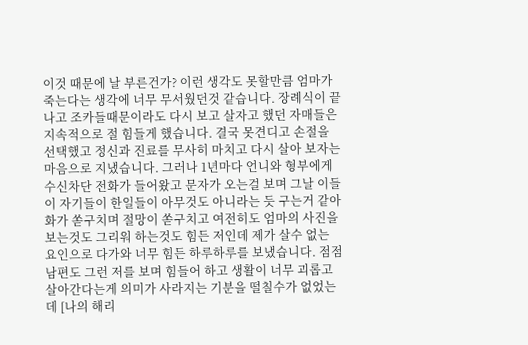이것 때문에 날 부른건가? 이런 생각도 못할만큼 엄마가 죽는다는 생각에 너무 무서웠던것 같습니다. 장례식이 끝나고 조카들때문이라도 다시 보고 살자고 했던 자매들은 지속적으로 절 힘들게 했습니다. 결국 못견디고 손절을 선택했고 정신과 진료를 무사히 마치고 다시 살아 보자는 마음으로 지냈습니다. 그러나 1년마다 언니와 형부에게 수신차단 전화가 들어왔고 문자가 오는걸 보며 그날 이들이 자기들이 한일들이 아무것도 아니라는 듯 구는거 같아 화가 쏟구치며 절망이 쏟구치고 여전히도 엄마의 사진을 보는것도 그리워 하는것도 힘든 저인데 제가 살수 없는 요인으로 다가와 너무 힘든 하루하루를 보냈습니다. 점점 남편도 그런 저를 보며 힘들어 하고 생활이 너무 괴롭고 살아간다는게 의미가 사라지는 기분을 떨칠수가 없었는데 [나의 해리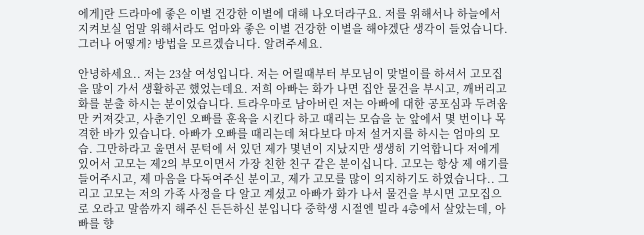에게]란 드라마에 좋은 이별 건강한 이별에 대해 나오더라구요. 저를 위해서나 하늘에서 지켜보실 엄말 위해서라도 엄마와 좋은 이별 건강한 이별을 해야겠단 생각이 들었습니다. 그러나 어떻게? 방법을 모르겠습니다. 알려주세요.

안녕하세요.. 저는 23살 여성입니다. 저는 어릴때부터 부모님이 맞벌이를 하셔서 고모집을 많이 가서 생활하곤 했었는데요. 저희 아빠는 화가 나면 집안 물건을 부시고, 깨버리고 화를 분출 하시는 분이었습니다. 트라우마로 남아버린 저는 아빠에 대한 공포심과 두려움만 커져갖고, 사춘기인 오빠를 훈육을 시킨다 하고 때리는 모습을 눈 앞에서 몇 번이나 목격한 바가 있습니다. 아빠가 오빠를 때리는데 쳐다보다 마저 설거지를 하시는 엄마의 모습. 그만하라고 울면서 문턱에 서 있던 제가 몇년이 지났지만 생생히 기억합니다 저에게 있어서 고모는 제2의 부모이면서 가장 친한 친구 같은 분이십니다. 고모는 항상 제 얘기를 들어주시고, 제 마음을 다독여주신 분이고, 제가 고모를 많이 의지하기도 하였습니다.. 그리고 고모는 저의 가족 사정을 다 알고 계셨고 아빠가 화가 나서 물건을 부시면 고모집으로 오라고 말씀까지 해주신 든든하신 분입니다 중학생 시절엔 빌라 4층에서 살았는데, 아빠를 향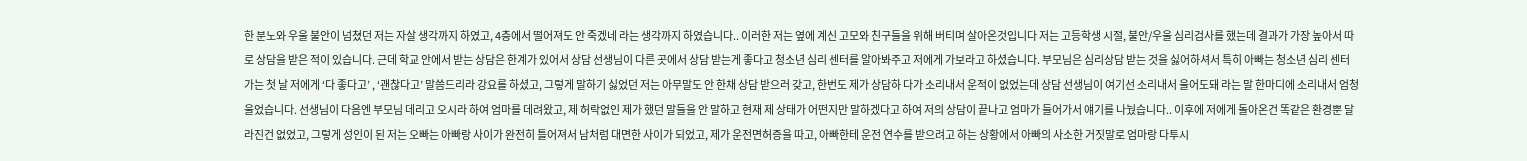한 분노와 우울 불안이 넘쳤던 저는 자살 생각까지 하였고, 4층에서 떨어져도 안 죽겠네 라는 생각까지 하였습니다.. 이러한 저는 옆에 계신 고모와 친구들을 위해 버티며 살아온것입니다 저는 고등학생 시절, 불안/우울 심리검사를 했는데 결과가 가장 높아서 따로 상담을 받은 적이 있습니다. 근데 학교 안에서 받는 상담은 한계가 있어서 상담 선생님이 다른 곳에서 상담 받는게 좋다고 청소년 심리 센터를 알아봐주고 저에게 가보라고 하셨습니다. 부모님은 심리상담 받는 것을 싫어하셔서 특히 아빠는 청소년 심리 센터 가는 첫 날 저에게 ‘다 좋다고’ , ‘괜찮다고’ 말씀드리라 강요를 하셨고, 그렇게 말하기 싫었던 저는 아무말도 안 한채 상담 받으러 갖고, 한번도 제가 상담하 다가 소리내서 운적이 없었는데 상담 선생님이 여기선 소리내서 울어도돼 라는 말 한마디에 소리내서 엄청 울었습니다. 선생님이 다음엔 부모님 데리고 오시라 하여 엄마를 데려왔고, 제 허락없인 제가 했던 말들을 안 말하고 현재 제 상태가 어떤지만 말하겠다고 하여 저의 상담이 끝나고 엄마가 들어가서 얘기를 나눴습니다.. 이후에 저에게 돌아온건 똑같은 환경뿐 달라진건 없었고, 그렇게 성인이 된 저는 오빠는 아빠랑 사이가 완전히 틀어져서 남처럼 대면한 사이가 되었고, 제가 운전면허증을 따고, 아빠한테 운전 연수를 받으려고 하는 상황에서 아빠의 사소한 거짓말로 엄마랑 다투시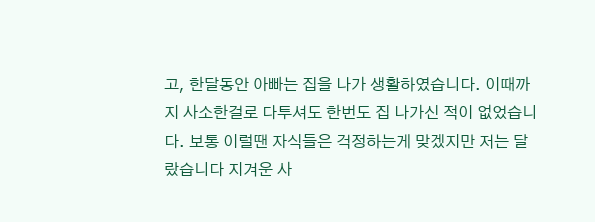고, 한달동안 아빠는 집을 나가 생활하였습니다. 이때까지 사소한걸로 다투셔도 한번도 집 나가신 적이 없었습니다. 보통 이럴땐 자식들은 걱정하는게 맞겠지만 저는 달랐습니다 지겨운 사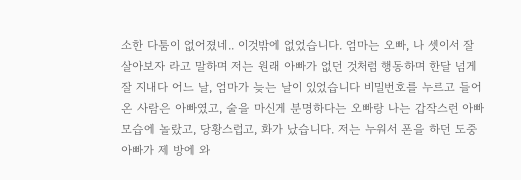소한 다툼이 없어졌네.. 이것밖에 없었습니다. 엄마는 오빠, 나 셋이서 잘 살아보자 라고 말하며 저는 원래 아빠가 없던 것처럼 행동하며 한달 넘게 잘 지내다 어느 날, 엄마가 늦는 날이 있었습니다 비밀번호를 누르고 들어온 사람은 아빠였고, 술을 마신게 분명하다는 오빠랑 나는 갑작스런 아빠 모습에 놀랐고, 당황스럽고, 화가 났습니다. 저는 누워서 폰을 하던 도중 아빠가 제 방에 와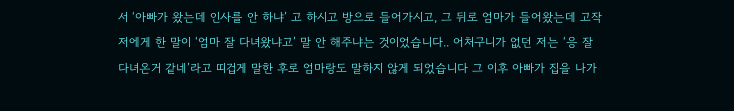서 ‘아빠가 왔는데 인사를 안 하냐’ 고 하시고 방으로 들어가시고, 그 뒤로 엄마가 들어왔는데 고작 저에게 한 말이 ‘엄마 잘 다녀왔냐고’ 말 안 해주냐는 것이었습니다.. 어처구니가 없던 저는 ‘응 잘 다녀온거 같네’라고 띠겁게 말한 후로 엄마랑도 말하지 않게 되었습니다 그 이후 아빠가 집을 나가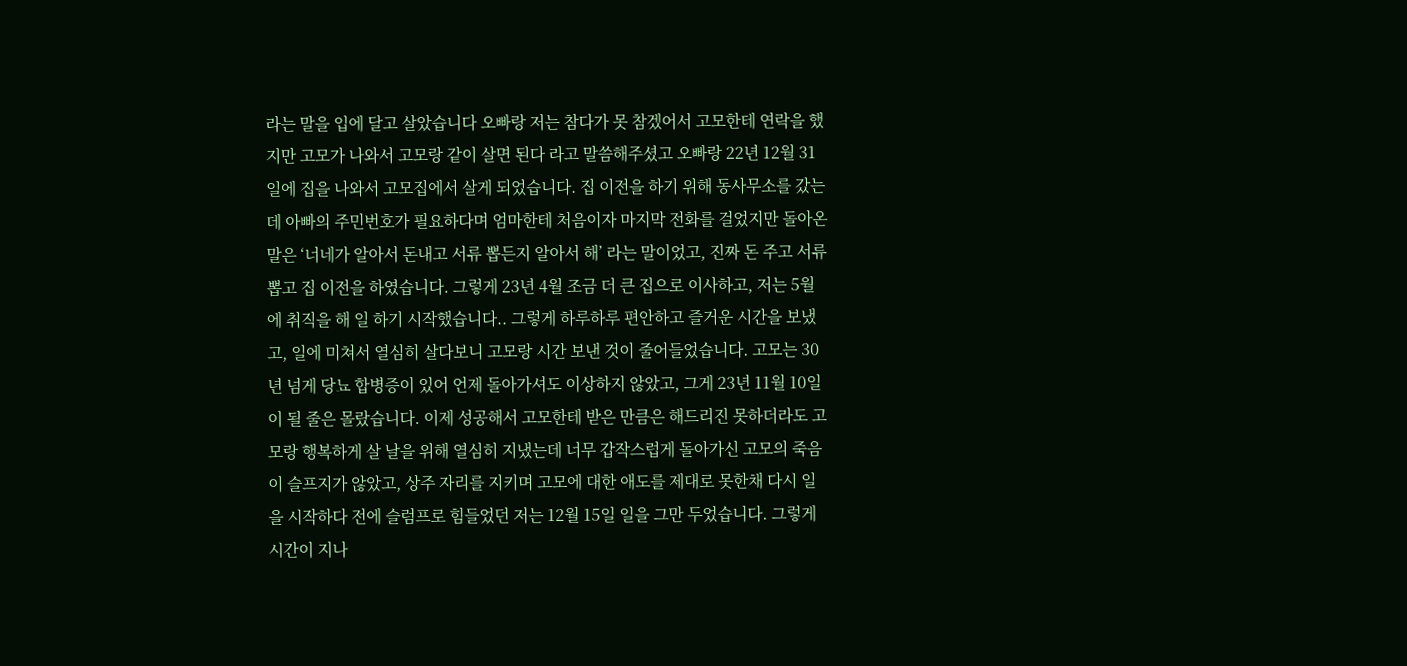라는 말을 입에 달고 살았습니다 오빠랑 저는 참다가 못 참겠어서 고모한테 연락을 했지만 고모가 나와서 고모랑 같이 살면 된다 라고 말씀해주셨고 오빠랑 22년 12월 31일에 집을 나와서 고모집에서 살게 되었습니다. 집 이전을 하기 위해 동사무소를 갔는데 아빠의 주민번호가 필요하다며 엄마한테 처음이자 마지막 전화를 걸었지만 돌아온 말은 ‘너네가 알아서 돈내고 서류 뽑든지 알아서 해’ 라는 말이었고, 진짜 돈 주고 서류뽑고 집 이전을 하였습니다. 그렇게 23년 4월 조금 더 큰 집으로 이사하고, 저는 5월에 취직을 해 일 하기 시작했습니다.. 그렇게 하루하루 편안하고 즐거운 시간을 보냈고, 일에 미쳐서 열심히 살다보니 고모랑 시간 보낸 것이 줄어들었습니다. 고모는 30년 넘게 당뇨 합병증이 있어 언제 돌아가셔도 이상하지 않았고, 그게 23년 11월 10일이 될 줄은 몰랐습니다. 이제 성공해서 고모한테 받은 만큼은 해드리진 못하더라도 고모랑 행복하게 살 날을 위해 열심히 지냈는데 너무 갑작스럽게 돌아가신 고모의 죽음이 슬프지가 않았고, 상주 자리를 지키며 고모에 대한 애도를 제대로 못한채 다시 일을 시작하다 전에 슬럼프로 힘들었던 저는 12월 15일 일을 그만 두었습니다. 그렇게 시간이 지나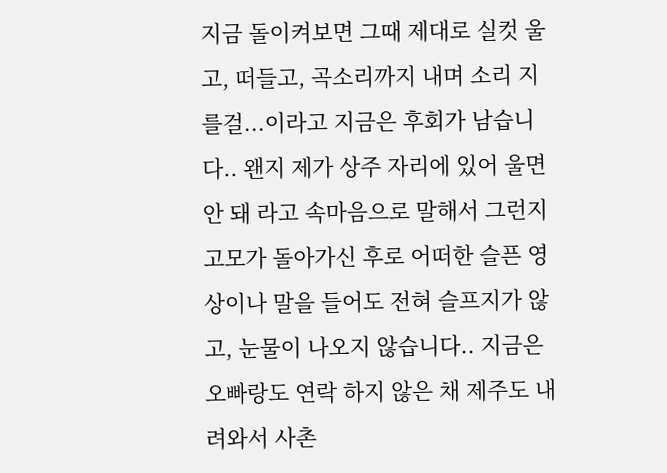지금 돌이켜보면 그때 제대로 실컷 울고, 떠들고, 곡소리까지 내며 소리 지를걸...이라고 지금은 후회가 남습니다.. 왠지 제가 상주 자리에 있어 울면 안 돼 라고 속마음으로 말해서 그런지 고모가 돌아가신 후로 어떠한 슬픈 영상이나 말을 들어도 전혀 슬프지가 않고, 눈물이 나오지 않습니다.. 지금은 오빠랑도 연락 하지 않은 채 제주도 내려와서 사촌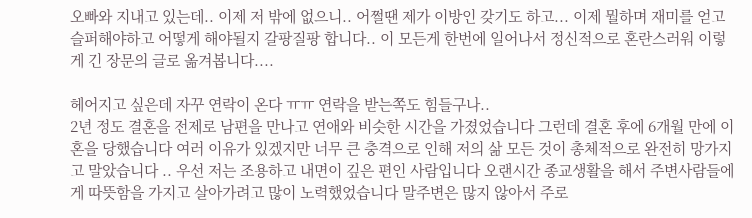오빠와 지내고 있는데.. 이제 저 밖에 없으니.. 어쩔땐 제가 이방인 갖기도 하고... 이제 뭘하며 재미를 얻고 슬퍼해야하고 어떻게 해야될지 갈팡질팡 합니다.. 이 모든게 한번에 일어나서 정신적으로 혼란스러워 이렇게 긴 장문의 글로 옮겨봅니다....

헤어지고 싶은데 자꾸 연락이 온다 ㅠㅠ 연락을 받는쪽도 힘들구나..
2년 정도 결혼을 전제로 남편을 만나고 연애와 비슷한 시간을 가졌었습니다 그런데 결혼 후에 6개월 만에 이혼을 당했습니다 여러 이유가 있겠지만 너무 큰 충격으로 인해 저의 삶 모든 것이 총체적으로 완전히 망가지고 말았습니다 .. 우선 저는 조용하고 내면이 깊은 편인 사람입니다 오랜시간 종교생활을 해서 주변사람들에게 따뜻함을 가지고 살아가려고 많이 노력했었습니다 말주변은 많지 않아서 주로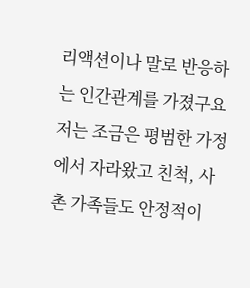리액션이나 말로 반응하는 인간관계를 가졌구요 저는 조금은 평범한 가정에서 자라왔고 친척, 사촌 가족들도 안정적이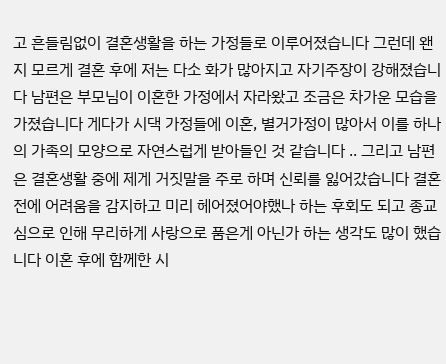고 흔들림없이 결혼생활을 하는 가정들로 이루어졌습니다 그런데 왠지 모르게 결혼 후에 저는 다소 화가 많아지고 자기주장이 강해졌습니다 남편은 부모님이 이혼한 가정에서 자라왔고 조금은 차가운 모습을 가졌습니다 게다가 시댁 가정들에 이혼, 별거가정이 많아서 이를 하나의 가족의 모양으로 자연스럽게 받아들인 것 같습니다 .. 그리고 남편은 결혼생활 중에 제게 거짓말을 주로 하며 신뢰를 잃어갔습니다 결혼 전에 어려움을 감지하고 미리 헤어졌어야했나 하는 후회도 되고 종교심으로 인해 무리하게 사랑으로 품은게 아닌가 하는 생각도 많이 했습니다 이혼 후에 함께한 시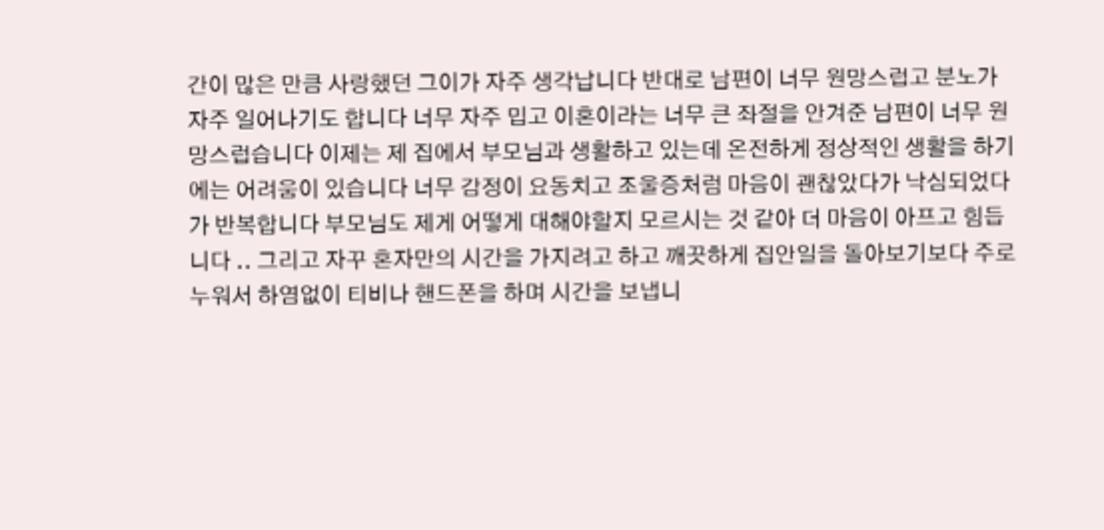간이 많은 만큼 사랑했던 그이가 자주 생각납니다 반대로 남편이 너무 원망스럽고 분노가 자주 일어나기도 합니다 너무 자주 밉고 이혼이라는 너무 큰 좌절을 안겨준 남편이 너무 원망스럽습니다 이제는 제 집에서 부모님과 생활하고 있는데 온전하게 정상적인 생활을 하기에는 어려움이 있습니다 너무 감정이 요동치고 조울증처럼 마음이 괜찮았다가 낙심되었다가 반복합니다 부모님도 제게 어떻게 대해야할지 모르시는 것 같아 더 마음이 아프고 힘듭니다 .. 그리고 자꾸 혼자만의 시간을 가지려고 하고 깨끗하게 집안일을 돌아보기보다 주로 누워서 하염없이 티비나 핸드폰을 하며 시간을 보냅니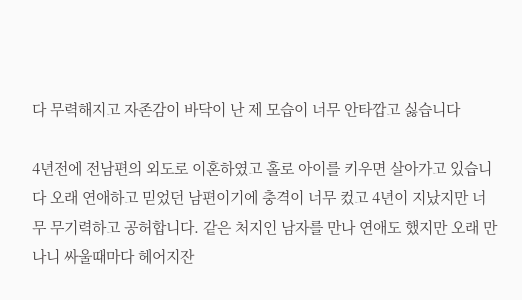다 무력해지고 자존감이 바닥이 난 제 모습이 너무 안타깝고 싫습니다

4년전에 전남편의 외도로 이혼하였고 홀로 아이를 키우면 살아가고 있습니다 오래 연애하고 믿었던 남편이기에 충격이 너무 컸고 4년이 지났지만 너무 무기력하고 공허합니다. 같은 처지인 남자를 만나 연애도 했지만 오래 만나니 싸울때마다 헤어지잔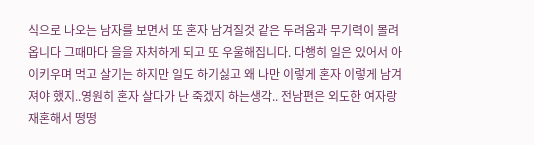식으로 나오는 남자를 보면서 또 혼자 남겨질것 같은 두려움과 무기력이 몰려옵니다 그때마다 을을 자처하게 되고 또 우울해집니다. 다행히 일은 있어서 아이키우며 먹고 살기는 하지만 일도 하기싫고 왜 나만 이렇게 혼자 이렇게 남겨져야 했지..영원히 혼자 살다가 난 죽겠지 하는생각.. 전남편은 외도한 여자랑 재혼해서 떵떵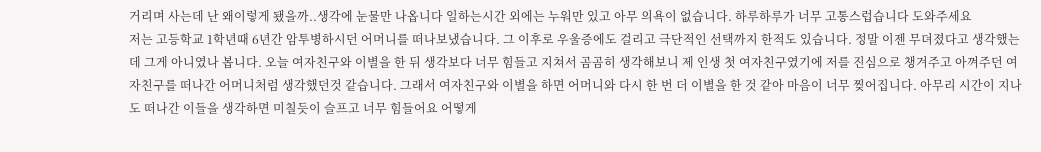거리며 사는데 난 왜이렇게 됐을까..생각에 눈물만 나옵니다 일하는시간 외에는 누워만 있고 아무 의욕이 없습니다. 하루하루가 너무 고통스럽습니다 도와주세요
저는 고등학교 1학년때 6년간 암투병하시던 어머니를 떠나보냈습니다. 그 이후로 우울증에도 걸리고 극단적인 선택까지 한적도 있습니다. 정말 이젠 무뎌졌다고 생각했는데 그게 아니였나 봅니다. 오늘 여자친구와 이별을 한 뒤 생각보다 너무 힘들고 지쳐서 곰곰히 생각해보니 제 인생 첫 여자친구였기에 저를 진심으로 챙겨주고 아껴주던 여자친구를 떠나간 어머니처럼 생각했던것 같습니다. 그래서 여자친구와 이별을 하면 어머니와 다시 한 번 더 이별을 한 것 같아 마음이 너무 찢어집니다. 아무리 시간이 지나도 떠나간 이들을 생각하면 미칠듯이 슬프고 너무 힘들어요 어떻게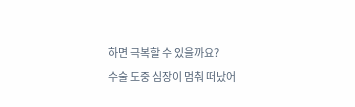하면 극복할 수 있을까요?
수술 도중 심장이 멈춰 떠났어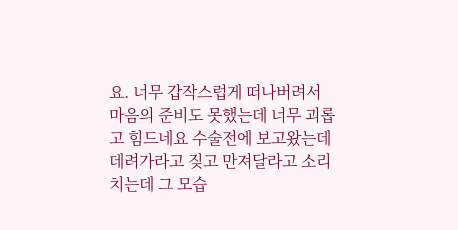요. 너무 갑작스럽게 떠나버려서 마음의 준비도 못했는데 너무 괴롭고 힘드네요 수술전에 보고왔는데 데려가라고 짖고 만져달라고 소리치는데 그 모습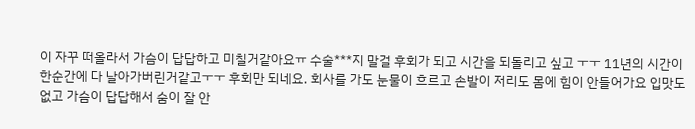이 자꾸 떠올라서 가슴이 답답하고 미칠거같아요ㅠ 수술***지 말걸 후회가 되고 시간을 되돌리고 싶고 ㅜㅜ 11년의 시간이 한순간에 다 날아가버린거같고ㅜㅜ 후회만 되네요. 회사를 가도 눈물이 흐르고 손발이 저리도 몸에 힘이 안들어가요 입맛도 없고 가슴이 답답해서 숨이 잘 안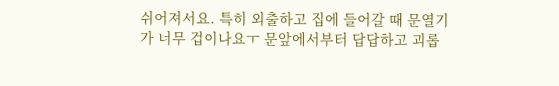쉬어져서요. 특히 외출하고 집에 들어갈 때 문열기가 너무 겁이나요ㅜ 문앞에서부터 답답하고 괴롭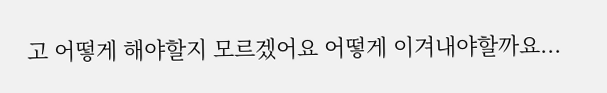고 어떻게 해야할지 모르겠어요 어떻게 이겨내야할까요...